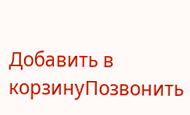Добавить в корзинуПозвонить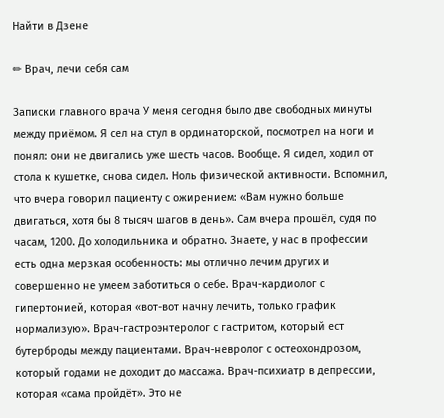Найти в Дзене

✏ Врач, лечи себя сам

Записки главного врача У меня сегодня было две свободных минуты между приёмом. Я сел на стул в ординаторской, посмотрел на ноги и понял: они не двигались уже шесть часов. Вообще. Я сидел, ходил от стола к кушетке, снова сидел. Ноль физической активности. Вспомнил, что вчера говорил пациенту с ожирением: «Вам нужно больше двигаться, хотя бы 8 тысяч шагов в день». Сам вчера прошёл, судя по часам, 1200. До холодильника и обратно. Знаете, у нас в профессии есть одна мерзкая особенность: мы отлично лечим других и совершенно не умеем заботиться о себе. Врач-кардиолог с гипертонией, которая «вот-вот начну лечить, только график нормализую». Врач-гастроэнтеролог с гастритом, который ест бутерброды между пациентами. Врач-невролог с остеохондрозом, который годами не доходит до массажа. Врач-психиатр в депрессии, которая «сама пройдёт». Это не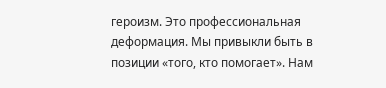героизм. Это профессиональная деформация. Мы привыкли быть в позиции «того, кто помогает». Нам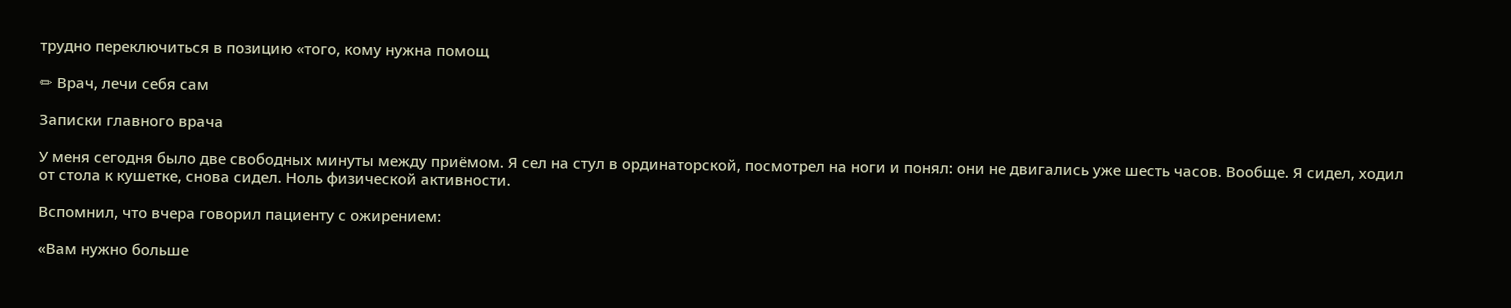трудно переключиться в позицию «того, кому нужна помощ

✏ Врач, лечи себя сам

Записки главного врача

У меня сегодня было две свободных минуты между приёмом. Я сел на стул в ординаторской, посмотрел на ноги и понял: они не двигались уже шесть часов. Вообще. Я сидел, ходил от стола к кушетке, снова сидел. Ноль физической активности.

Вспомнил, что вчера говорил пациенту с ожирением:

«Вам нужно больше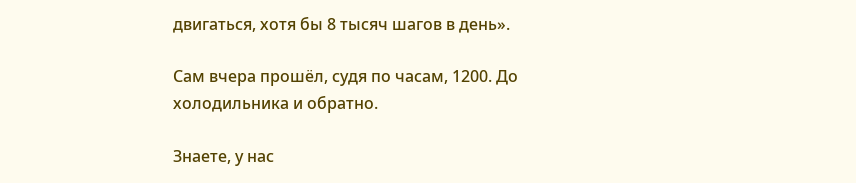двигаться, хотя бы 8 тысяч шагов в день».

Сам вчера прошёл, судя по часам, 1200. До холодильника и обратно.

Знаете, у нас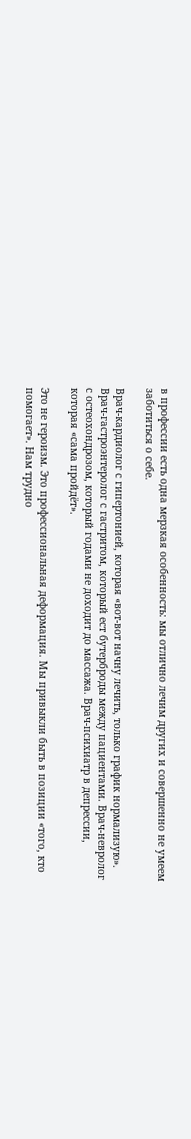в профессии есть одна мерзкая особенность: мы отлично лечим других и совершенно не умеем заботиться о себе.

Врач-кардиолог с гипертонией, которая «вот-вот начну лечить, только график нормализую». Врач-гастроэнтеролог с гастритом, который ест бутерброды между пациентами. Врач-невролог с остеохондрозом, который годами не доходит до массажа. Врач-психиатр в депрессии, которая «сама пройдёт».

Это не героизм. Это профессиональная деформация. Мы привыкли быть в позиции «того, кто помогает». Нам трудно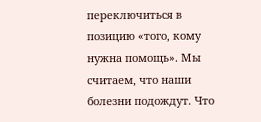переключиться в позицию «того, кому нужна помощь». Мы считаем, что наши болезни подождут. Что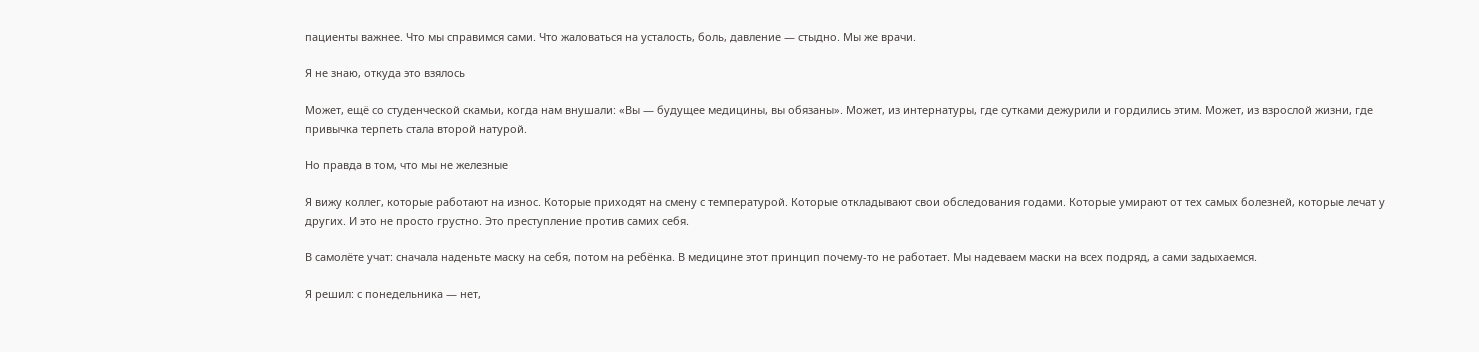пациенты важнее. Что мы справимся сами. Что жаловаться на усталость, боль, давление — стыдно. Мы же врачи.

Я не знаю, откуда это взялось

Может, ещё со студенческой скамьи, когда нам внушали: «Вы — будущее медицины, вы обязаны». Может, из интернатуры, где сутками дежурили и гордились этим. Может, из взрослой жизни, где привычка терпеть стала второй натурой.

Но правда в том, что мы не железные

Я вижу коллег, которые работают на износ. Которые приходят на смену с температурой. Которые откладывают свои обследования годами. Которые умирают от тех самых болезней, которые лечат у других. И это не просто грустно. Это преступление против самих себя.

В самолёте учат: сначала наденьте маску на себя, потом на ребёнка. В медицине этот принцип почему-то не работает. Мы надеваем маски на всех подряд, а сами задыхаемся.

Я решил: с понедельника — нет,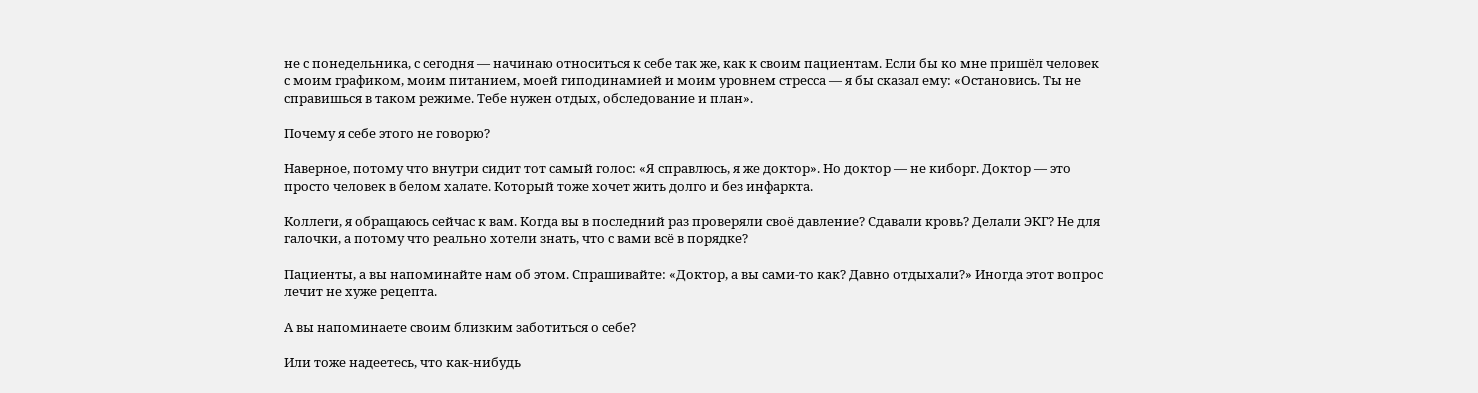не с понедельника, с сегодня — начинаю относиться к себе так же, как к своим пациентам. Если бы ко мне пришёл человек с моим графиком, моим питанием, моей гиподинамией и моим уровнем стресса — я бы сказал ему: «Остановись. Ты не справишься в таком режиме. Тебе нужен отдых, обследование и план».

Почему я себе этого не говорю?

Наверное, потому что внутри сидит тот самый голос: «Я справлюсь, я же доктор». Но доктор — не киборг. Доктор — это просто человек в белом халате. Который тоже хочет жить долго и без инфаркта.

Коллеги, я обращаюсь сейчас к вам. Когда вы в последний раз проверяли своё давление? Сдавали кровь? Делали ЭКГ? Не для галочки, а потому что реально хотели знать, что с вами всё в порядке?

Пациенты, а вы напоминайте нам об этом. Спрашивайте: «Доктор, а вы сами-то как? Давно отдыхали?» Иногда этот вопрос лечит не хуже рецепта.

А вы напоминаете своим близким заботиться о себе?

Или тоже надеетесь, что как-нибудь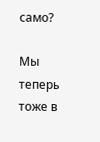само?

Мы теперь тоже в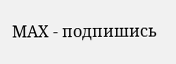МАХ - подпишись